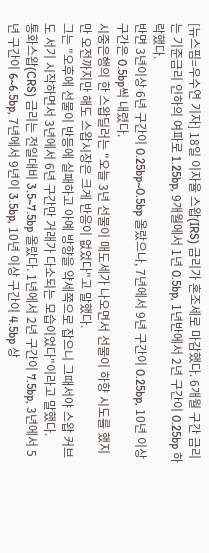[뉴스핌=우수연 기자] 18일 이자율 스왑(IRS) 금리가 혼조세로 마감했다. 6개월 구간 금리는 기준금리 인하의 여파로 1.25bp, 9개월에서 1년 0.5bp, 1년반에서 2년 구간이 0.25bp 하락했다.
반면 3년이상 6년 구간이 0.25bp~0.5bp 올랐으나, 7년에서 9년 구간이 0.25bp, 10년 이상 구간은 0.5bp씩 내렸다.
시중은행의 한 스왑딜러는 "오늘 3년 선물이 매도세가 나오면서 선물이 하향 시도를 했지만 오전까지만 해도 스왑시장은 크게 반응이 없었다"고 말했다.
그는 "오후에 선물이 반등에 실패하고 아예 방향을 약세쪽으로 잡으니 그때서야 스왑 커브도 서기 시작하면서 3년에서 6년 구간만 거래가 다소되는 모습이었다"이라고 말했다.
통화스왑(CRS) 금리는 전일대비 3.5~7.5bp 올랐다. 1년에서 2년 구간이 7.5bp, 3년에서 5년 구간이 6~6.5bp, 7년에서 9년이 3.5bp, 10년 이상 구간이 4.5bp 상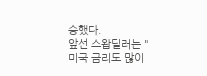승했다.
앞선 스왑딜러는 "미국 금리도 많이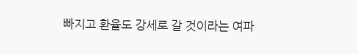빠지고 환율도 강세로 갈 것이라는 여파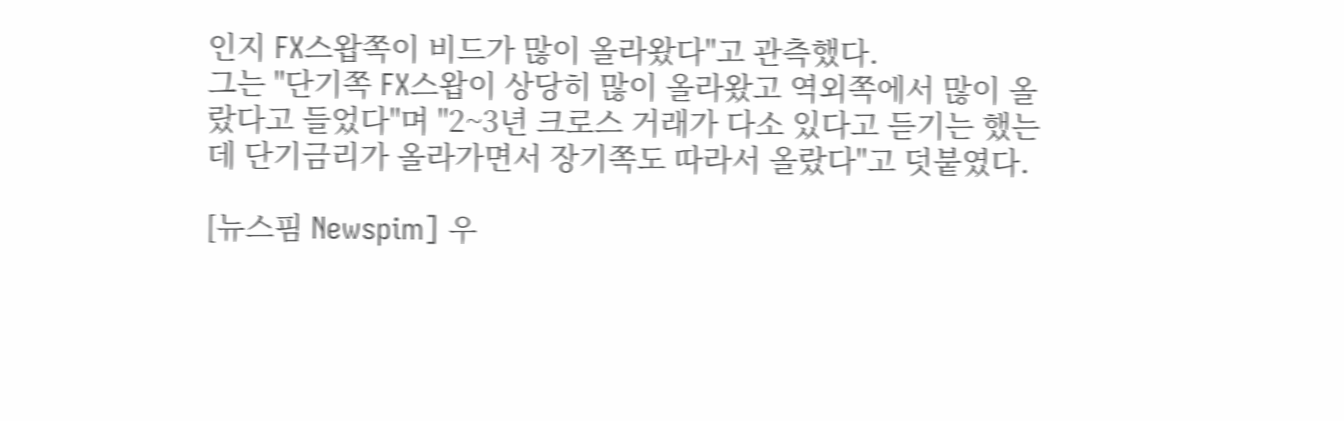인지 FX스왑쪽이 비드가 많이 올라왔다"고 관측했다.
그는 "단기쪽 FX스왑이 상당히 많이 올라왔고 역외쪽에서 많이 올랐다고 들었다"며 "2~3년 크로스 거래가 다소 있다고 듣기는 했는데 단기금리가 올라가면서 장기쪽도 따라서 올랐다"고 덧붙였다.

[뉴스핌 Newspim] 우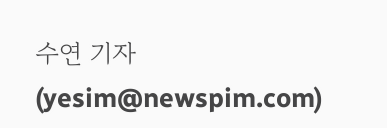수연 기자 (yesim@newspim.com)